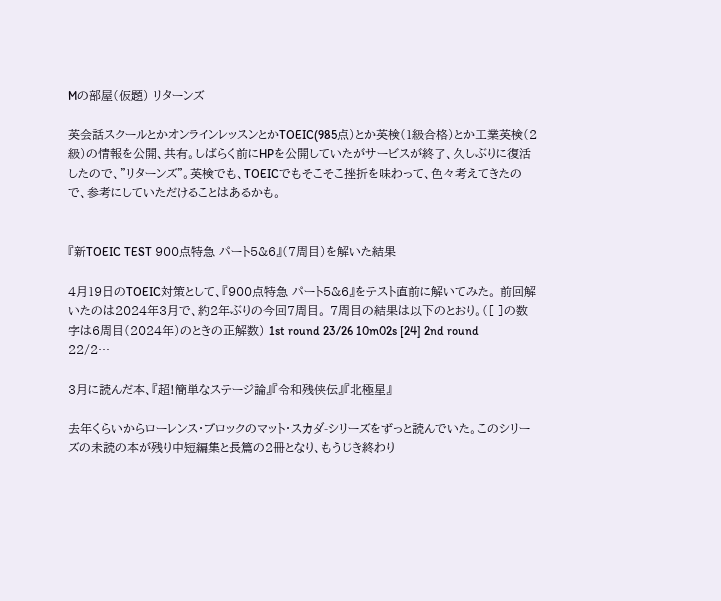Mの部屋(仮題) リターンズ

英会話スクールとかオンラインレッスンとかTOEIC(985点)とか英検(1級合格)とか工業英検(2級)の情報を公開、共有。しばらく前にHPを公開していたがサービスが終了、久しぶりに復活したので、"リターンズ"。英検でも、TOEICでもそこそこ挫折を味わって、色々考えてきたので、参考にしていただけることはあるかも。


『新TOEIC TEST 900点特急 パート5&6』(7周目)を解いた結果

4月19日のTOEIC対策として、『900点特急 パート5&6』をテスト直前に解いてみた。 前回解いたのは2024年3月で、約2年ぶりの今回7周目。 7周目の結果は以下のとおり。([ ]の数字は6周目(2024年)のときの正解数) 1st round 23/26 10m02s [24] 2nd round 22/2…

3月に読んだ本、『超!簡単なステージ論』『令和残侠伝』『北極星』

去年くらいからローレンス・ブロックのマット・スカダ-シリーズをずっと読んでいた。このシリーズの未読の本が残り中短編集と長篇の2冊となり、もうじき終わり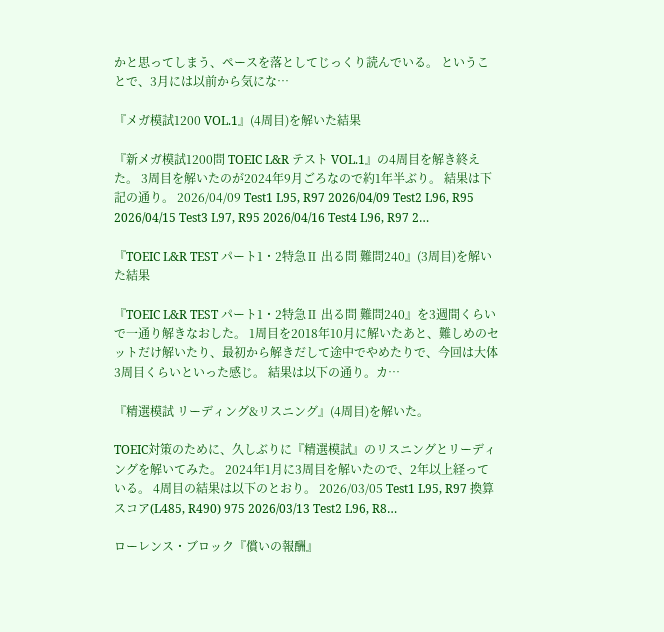かと思ってしまう、ペースを落としてじっくり読んでいる。 ということで、3月には以前から気にな…

『メガ模試1200 VOL.1』(4周目)を解いた結果

『新メガ模試1200問 TOEIC L&R テスト VOL.1』の4周目を解き終えた。 3周目を解いたのが2024年9月ごろなので約1年半ぶり。 結果は下記の通り。 2026/04/09 Test1 L95, R97 2026/04/09 Test2 L96, R95 2026/04/15 Test3 L97, R95 2026/04/16 Test4 L96, R97 2…

『TOEIC L&R TEST パート1・2特急Ⅱ 出る問 難問240』(3周目)を解いた結果

『TOEIC L&R TEST パート1・2特急Ⅱ 出る問 難問240』を3週間くらいで一通り解きなおした。 1周目を2018年10月に解いたあと、難しめのセットだけ解いたり、最初から解きだして途中でやめたりで、今回は大体3周目くらいといった感じ。 結果は以下の通り。カ…

『精選模試 リーディング&リスニング』(4周目)を解いた。

TOEIC対策のために、久しぶりに『精選模試』のリスニングとリーディングを解いてみた。 2024年1月に3周目を解いたので、2年以上経っている。 4周目の結果は以下のとおり。 2026/03/05 Test1 L95, R97 換算スコア(L485, R490) 975 2026/03/13 Test2 L96, R8…

ローレンス・ブロック『償いの報酬』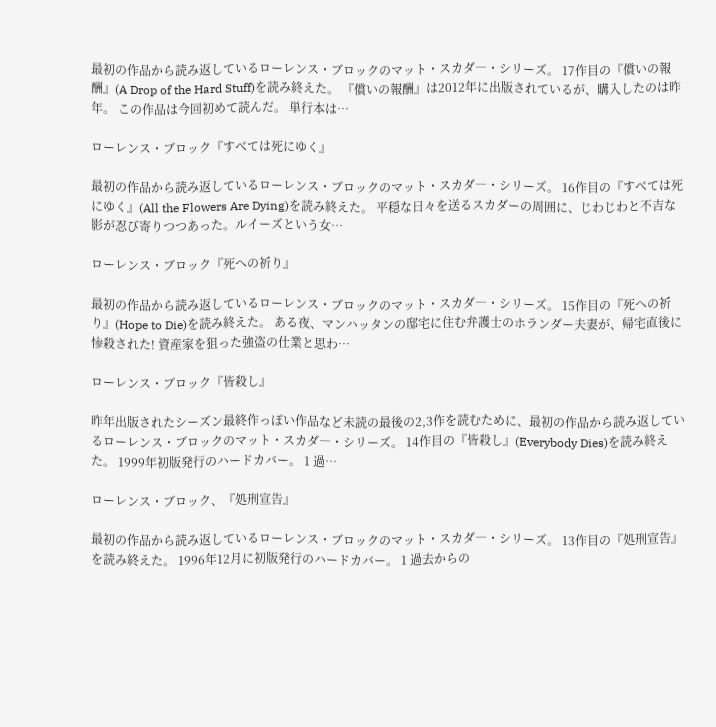最初の作品から読み返しているローレンス・ブロックのマット・スカダ―・シリーズ。 17作目の『償いの報酬』(A Drop of the Hard Stuff)を読み終えた。 『償いの報酬』は2012年に出版されているが、購入したのは昨年。 この作品は今回初めて読んだ。 単行本は…

ローレンス・ブロック『すべては死にゆく』

最初の作品から読み返しているローレンス・ブロックのマット・スカダ―・シリーズ。 16作目の『すべては死にゆく』(All the Flowers Are Dying)を読み終えた。 平穏な日々を送るスカダーの周囲に、じわじわと不吉な影が忍び寄りつつあった。ルイーズという女…

ローレンス・ブロック『死への祈り』

最初の作品から読み返しているローレンス・ブロックのマット・スカダ―・シリーズ。 15作目の『死への祈り』(Hope to Die)を読み終えた。 ある夜、マンハッタンの邸宅に住む弁護士のホランダー夫妻が、帰宅直後に惨殺された! 資産家を狙った強盗の仕業と思わ…

ローレンス・ブロック『皆殺し』

昨年出版されたシーズン最終作っぽい作品など未読の最後の2,3作を読むために、最初の作品から読み返しているローレンス・ブロックのマット・スカダ―・シリーズ。 14作目の『皆殺し』(Everybody Dies)を読み終えた。 1999年初版発行のハードカバー。 1 過…

ローレンス・ブロック、『処刑宣告』

最初の作品から読み返しているローレンス・ブロックのマット・スカダ―・シリーズ。 13作目の『処刑宣告』を読み終えた。 1996年12月に初版発行のハードカバー。 1 過去からの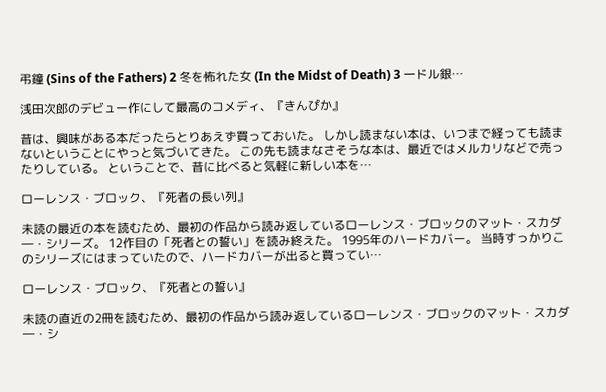弔鐘 (Sins of the Fathers) 2 冬を怖れた女 (In the Midst of Death) 3 一ドル銀…

浅田次郎のデビュー作にして最高のコメディ、『きんぴか』

昔は、興味がある本だったらとりあえず買っておいた。 しかし読まない本は、いつまで経っても読まないということにやっと気づいてきた。 この先も読まなさそうな本は、最近ではメルカリなどで売ったりしている。 ということで、昔に比べると気軽に新しい本を…

ローレンス・ブロック、『死者の長い列』

未読の最近の本を読むため、最初の作品から読み返しているローレンス・ブロックのマット・スカダ―・シリーズ。 12作目の「死者との誓い」を読み終えた。 1995年のハードカバー。 当時すっかりこのシリーズにはまっていたので、ハードカバーが出ると買ってい…

ローレンス・ブロック、『死者との誓い』

未読の直近の2冊を読むため、最初の作品から読み返しているローレンス・ブロックのマット・スカダ―・シ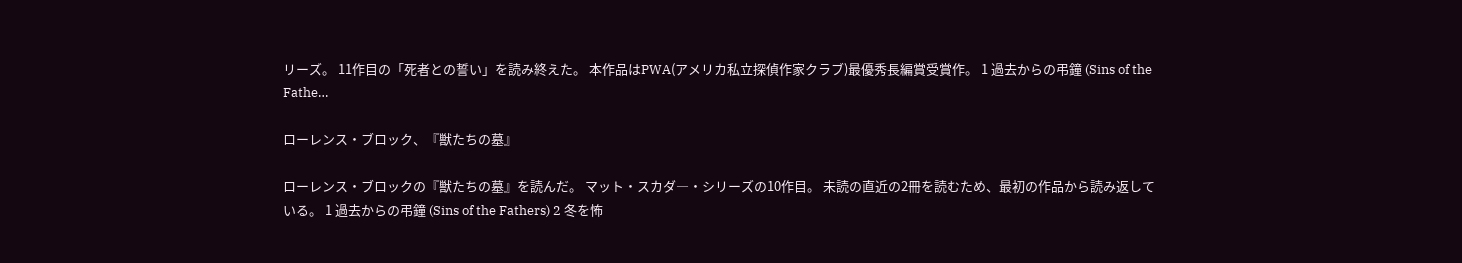リーズ。 11作目の「死者との誓い」を読み終えた。 本作品はPWA(アメリカ私立探偵作家クラブ)最優秀長編賞受賞作。 1 過去からの弔鐘 (Sins of the Fathe…

ローレンス・ブロック、『獣たちの墓』

ローレンス・ブロックの『獣たちの墓』を読んだ。 マット・スカダ―・シリーズの10作目。 未読の直近の2冊を読むため、最初の作品から読み返している。 1 過去からの弔鐘 (Sins of the Fathers) 2 冬を怖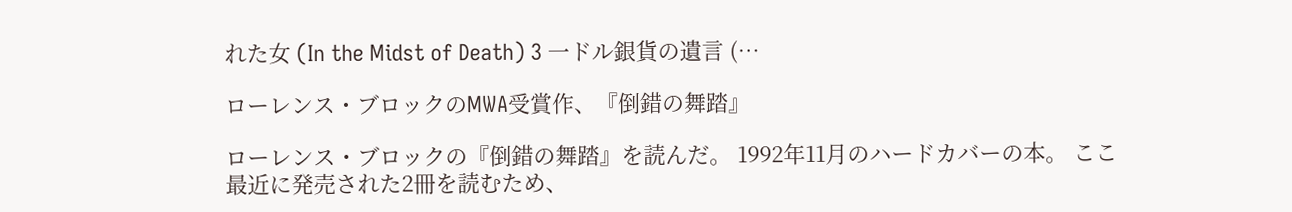れた女 (In the Midst of Death) 3 一ドル銀貨の遺言 (…

ローレンス・ブロックのMWA受賞作、『倒錯の舞踏』

ローレンス・ブロックの『倒錯の舞踏』を読んだ。 1992年11月のハードカバーの本。 ここ最近に発売された2冊を読むため、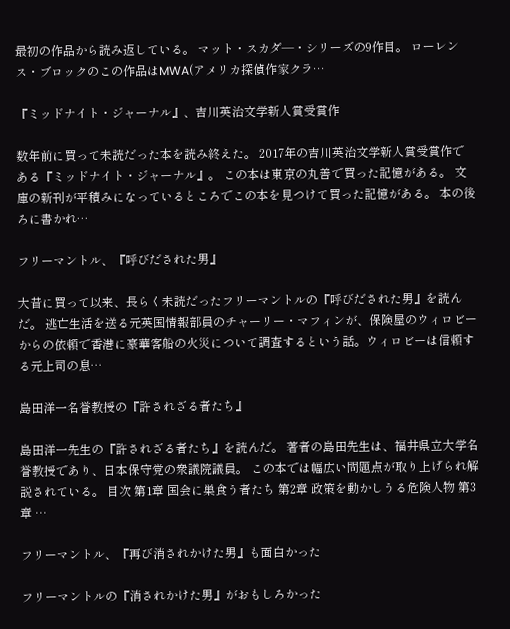最初の作品から読み返している。 マット・スカダ―・シリーズの9作目。 ローレンス・ブロックのこの作品はMWA(アメリカ探偵作家クラ…

『ミッドナイト・ジャーナル』、吉川英治文学新人賞受賞作

数年前に買って未読だった本を読み終えた。 2017年の吉川英治文学新人賞受賞作である『ミッドナイト・ジャーナル』。 この本は東京の丸善で買った記憶がある。 文庫の新刊が平積みになっているところでこの本を見つけて買った記憶がある。 本の後ろに書かれ…

フリーマントル、『呼びだされた男』

大昔に買って以来、長らく未読だったフリーマントルの『呼びだされた男』を読んだ。 逃亡生活を送る元英国情報部員のチャーリー・マフィンが、保険屋のウィロビーからの依頼で香港に豪華客船の火災について調査するという話。ウィロビーは信頼する元上司の息…

島田洋一名誉教授の『許されざる者たち』

島田洋一先生の『許されざる者たち』を読んだ。 著者の島田先生は、福井県立大学名誉教授であり、日本保守党の衆議院議員。 この本では幅広い問題点が取り上げられ解説されている。 目次 第1章 国会に巣食う者たち 第2章 政策を動かしうる危険人物 第3章 …

フリーマントル、『再び消されかけた男』も面白かった

フリーマントルの『消されかけた男』がおもしろかった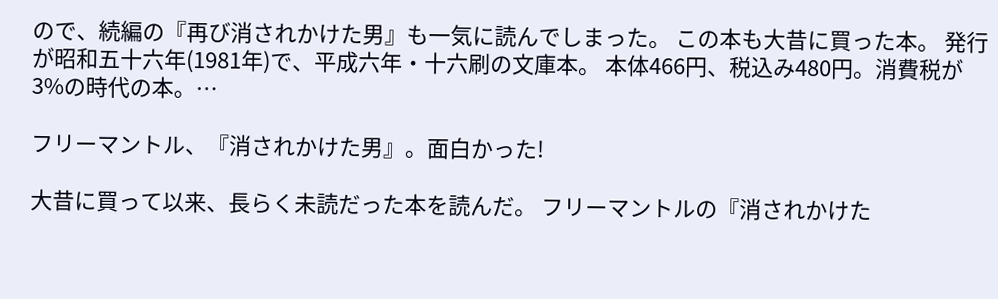ので、続編の『再び消されかけた男』も一気に読んでしまった。 この本も大昔に買った本。 発行が昭和五十六年(1981年)で、平成六年・十六刷の文庫本。 本体466円、税込み480円。消費税が3%の時代の本。…

フリーマントル、『消されかけた男』。面白かった!

大昔に買って以来、長らく未読だった本を読んだ。 フリーマントルの『消されかけた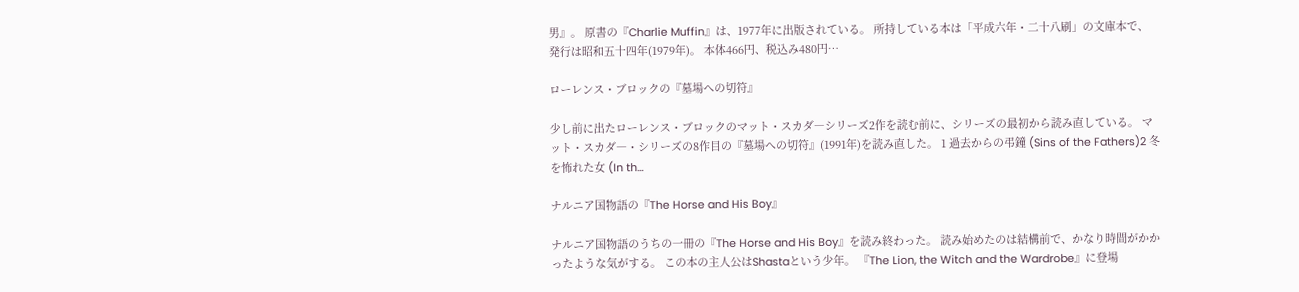男』。 原書の『Charlie Muffin』は、1977年に出版されている。 所持している本は「平成六年・二十八刷」の文庫本で、発行は昭和五十四年(1979年)。 本体466円、税込み480円…

ローレンス・ブロックの『墓場への切符』

少し前に出たローレンス・ブロックのマット・スカダ―シリーズ2作を読む前に、シリーズの最初から読み直している。 マット・スカダ―・シリーズの8作目の『墓場への切符』(1991年)を読み直した。 1 過去からの弔鐘 (Sins of the Fathers)2 冬を怖れた女 (In th…

ナルニア国物語の『The Horse and His Boy』

ナルニア国物語のうちの一冊の『The Horse and His Boy』を読み終わった。 読み始めたのは結構前で、かなり時間がかかったような気がする。 この本の主人公はShastaという少年。 『The Lion, the Witch and the Wardrobe』に登場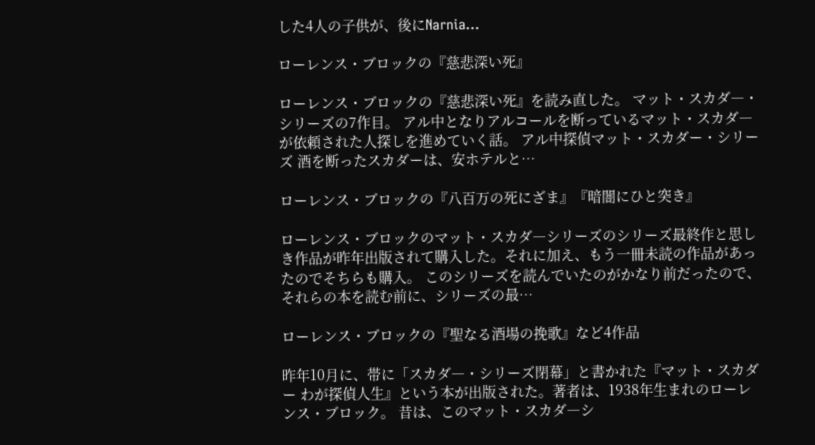した4人の子供が、後にNarnia…

ローレンス・ブロックの『慈悲深い死』

ローレンス・ブロックの『慈悲深い死』を読み直した。 マット・スカダ―・シリーズの7作目。 アル中となりアルコールを断っているマット・スカダ―が依頼された人探しを進めていく話。 アル中探偵マット・スカダー・シリーズ 酒を断ったスカダーは、安ホテルと…

ローレンス・ブロックの『八百万の死にざま』『暗闇にひと突き』

ローレンス・ブロックのマット・スカダ―シリーズのシリーズ最終作と思しき作品が昨年出版されて購入した。それに加え、もう一冊未読の作品があったのでそちらも購入。 このシリーズを読んでいたのがかなり前だったので、それらの本を読む前に、シリーズの最…

ローレンス・ブロックの『聖なる酒場の挽歌』など4作品

昨年10月に、帯に「スカダ―・シリーズ閉幕」と書かれた『マット・スカダー わが探偵人生』という本が出版された。著者は、1938年生まれのローレンス・ブロック。 昔は、このマット・スカダ―シ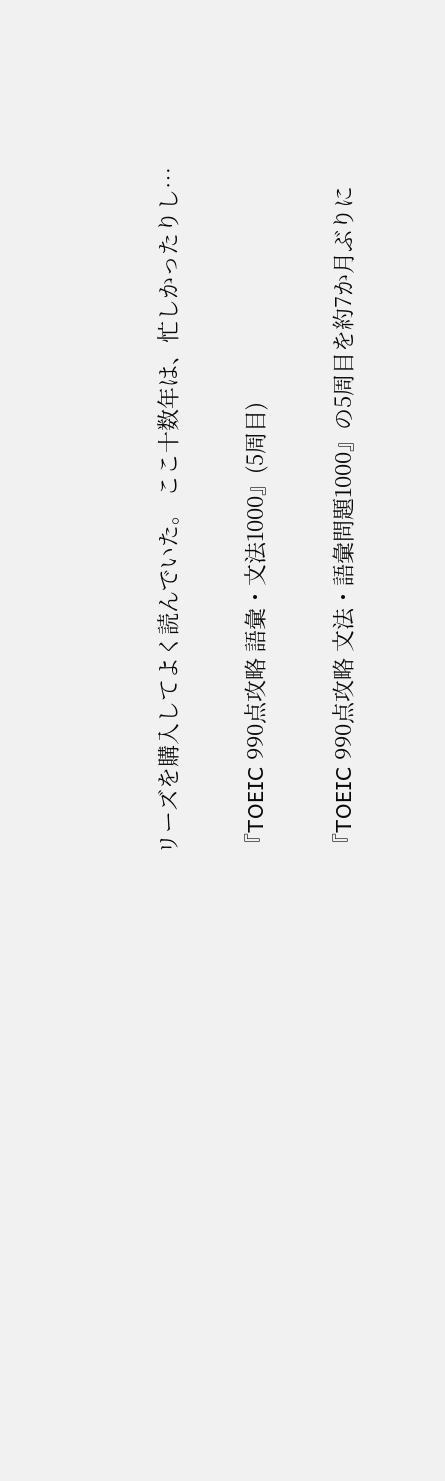リーズを購入してよく読んでいた。 ここ十数年は、忙しかったりし…

『TOEIC 990点攻略 語彙・文法1000』(5周目)

『TOEIC 990点攻略 文法・語彙問題1000』の5周目を約7か月ぶりに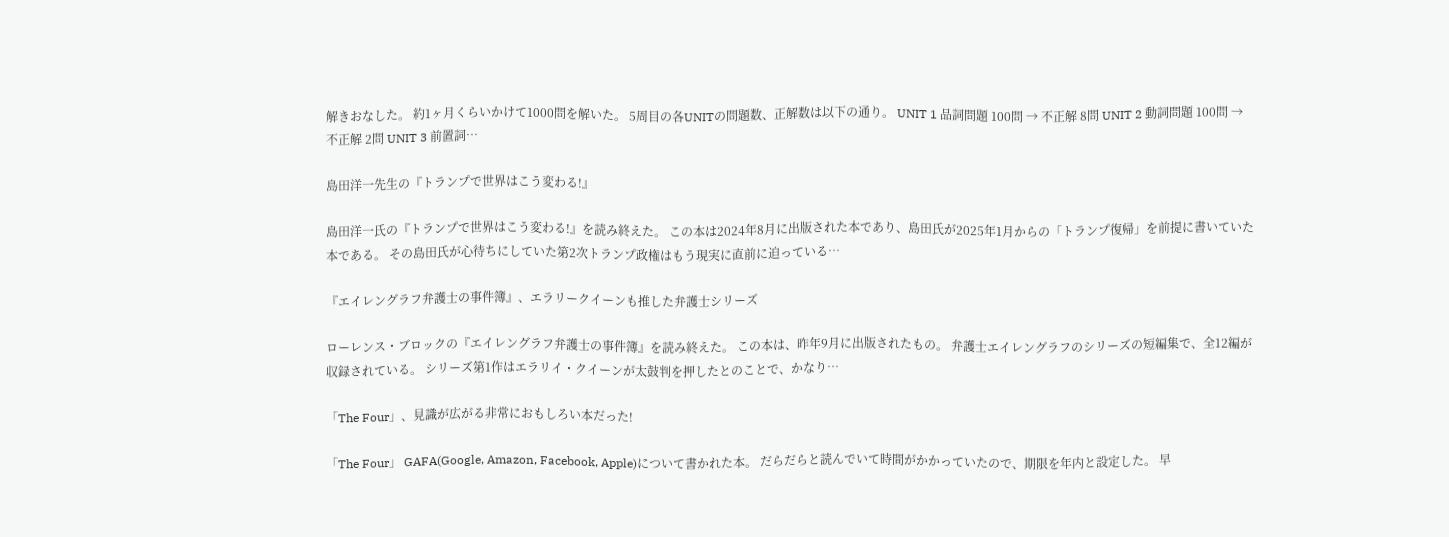解きおなした。 約1ヶ月くらいかけて1000問を解いた。 5周目の各UNITの問題数、正解数は以下の通り。 UNIT 1 品詞問題 100問 → 不正解 8問 UNIT 2 動詞問題 100問 → 不正解 2問 UNIT 3 前置詞…

島田洋一先生の『トランプで世界はこう変わる!』

島田洋一氏の『トランプで世界はこう変わる!』を読み終えた。 この本は2024年8月に出版された本であり、島田氏が2025年1月からの「トランプ復帰」を前提に書いていた本である。 その島田氏が心待ちにしていた第2次トランプ政権はもう現実に直前に迫っている…

『エイレングラフ弁護士の事件簿』、エラリークイーンも推した弁護士シリーズ

ローレンス・ブロックの『エイレングラフ弁護士の事件簿』を読み終えた。 この本は、昨年9月に出版されたもの。 弁護士エイレングラフのシリーズの短編集で、全12編が収録されている。 シリーズ第1作はエラリイ・クイーンが太鼓判を押したとのことで、かなり…

「The Four」、見識が広がる非常におもしろい本だった!

「The Four」 GAFA(Google, Amazon, Facebook, Apple)について書かれた本。 だらだらと読んでいて時間がかかっていたので、期限を年内と設定した。 早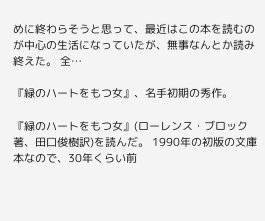めに終わらそうと思って、最近はこの本を読むのが中心の生活になっていたが、無事なんとか読み終えた。 全…

『緑のハートをもつ女』、名手初期の秀作。

『緑のハートをもつ女』(ローレンス・ブロック著、田口俊樹訳)を読んだ。 1990年の初版の文庫本なので、30年くらい前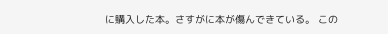に購入した本。さすがに本が傷んできている。 この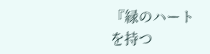『緑のハートを持つ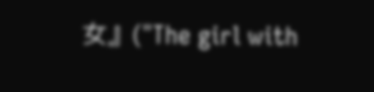女』("The girl with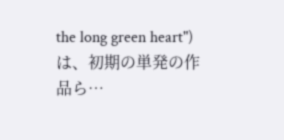the long green heart")は、初期の単発の作品ら…